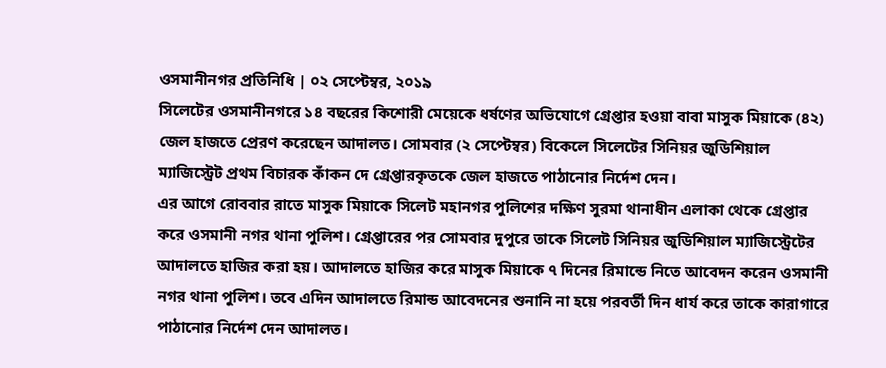ওসমানীনগর প্রতিনিধি | ০২ সেপ্টেম্বর, ২০১৯
সিলেটের ওসমানীনগরে ১৪ বছরের কিশোরী মেয়েকে ধর্ষণের অভিযোগে গ্রেপ্তার হওয়া বাবা মাসুক মিয়াকে (৪২) জেল হাজতে প্রেরণ করেছেন আদালত। সোমবার (২ সেপ্টেম্বর) বিকেলে সিলেটের সিনিয়র জুডিশিয়াল ম্যাজিস্ট্রেট প্রথম বিচারক কাঁকন দে গ্রেপ্তারকৃতকে জেল হাজতে পাঠানোর নির্দেশ দেন।
এর আগে রোববার রাতে মাসুক মিয়াকে সিলেট মহানগর পুলিশের দক্ষিণ সুরমা থানাধীন এলাকা থেকে গ্রেপ্তার করে ওসমানী নগর থানা পুলিশ। গ্রেপ্তারের পর সোমবার দুপুরে তাকে সিলেট সিনিয়র জুডিশিয়াল ম্যাজিস্ট্রেটের আদালতে হাজির করা হয়। আদালতে হাজির করে মাসুক মিয়াকে ৭ দিনের রিমান্ডে নিতে আবেদন করেন ওসমানী নগর থানা পুলিশ। তবে এদিন আদালতে রিমান্ড আবেদনের শুনানি না হয়ে পরবর্তী দিন ধার্য করে তাকে কারাগারে পাঠানোর নির্দেশ দেন আদালত।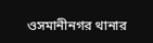ওসমানীনগর থানার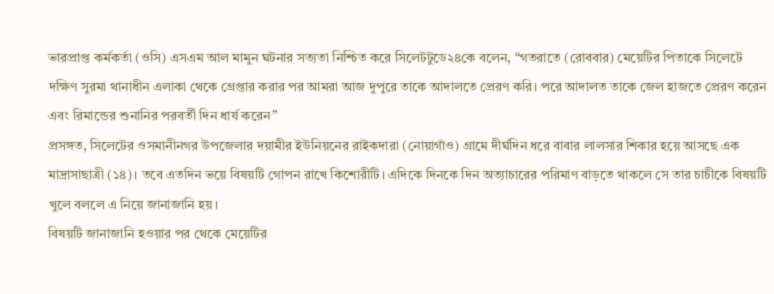ভারপ্রাপ্ত কর্মকর্তা (ওসি) এসএম আল মামুন ঘটনার সত্যতা নিশ্চিত করে সিলেটটুডে২৪কে বলেন, “গতরাতে (রোববার) মেয়েটির পিতাকে সিলেটে দক্ষিণ সুরমা থানাধীন এলাকা থেকে গ্রেপ্তার করার পর আমরা আজ দুপুরে তাকে আদালতে প্রেরণ করি। পরে আদালত তাকে জেল হাজতে প্রেরণ করেন এবং রিমান্ডের শুনানির পরবর্তী দিন ধার্য করেন”
প্রসঙ্গত, সিলেটের ওসমানীনগর উপজেলার দয়ামীর ইউনিয়নের রাইকদারা (নোয়াগাঁও) গ্রামে দীর্ঘদিন ধরে বাবার লালসার শিকার হয়ে আসছে এক মাদ্রাসাছাত্রী (১৪)। তবে এতদিন ভয়ে বিষয়টি গোপন রাখে কিশোরীটি। এদিকে দিনকে দিন অত্যাচারের পরিমাণ বাড়তে থাকলে সে তার চাচীকে বিষয়টি খুলে বললে এ নিয়ে জানাজানি হয়।
বিষয়টি জানাজানি হওয়ার পর থেকে মেয়েটির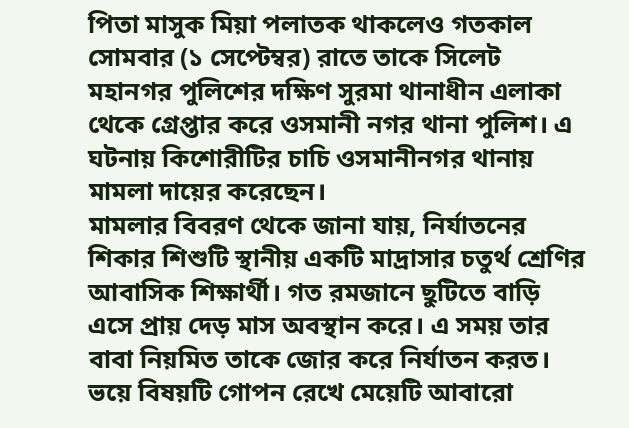পিতা মাসুক মিয়া পলাতক থাকলেও গতকাল সোমবার (১ সেপ্টেম্বর) রাতে তাকে সিলেট মহানগর পুলিশের দক্ষিণ সুরমা থানাধীন এলাকা থেকে গ্রেপ্তার করে ওসমানী নগর থানা পুলিশ। এ ঘটনায় কিশোরীটির চাচি ওসমানীনগর থানায় মামলা দায়ের করেছেন।
মামলার বিবরণ থেকে জানা যায়, নির্যাতনের শিকার শিশুটি স্থানীয় একটি মাদ্রাসার চতুর্থ শ্রেণির আবাসিক শিক্ষার্থী। গত রমজানে ছুটিতে বাড়ি এসে প্রায় দেড় মাস অবস্থান করে। এ সময় তার বাবা নিয়মিত তাকে জোর করে নির্যাতন করত। ভয়ে বিষয়টি গোপন রেখে মেয়েটি আবারো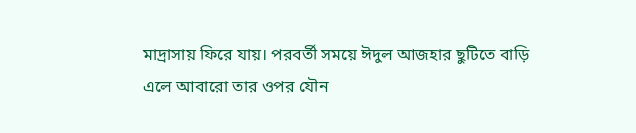মাদ্রাসায় ফিরে যায়। পরবর্তী সময়ে ঈদুল আজহার ছুটিতে বাড়ি এলে আবারো তার ওপর যৌন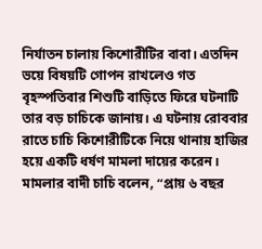নির্যাতন চালায় কিশোরীটির বাবা। এতদিন ভয়ে বিষয়টি গোপন রাখলেও গত বৃহস্পতিবার শিশুটি বাড়িতে ফিরে ঘটনাটি তার বড় চাচিকে জানায়। এ ঘটনায় রোববার রাতে চাচি কিশোরীটিকে নিয়ে থানায় হাজির হয়ে একটি ধর্ষণ মামলা দায়ের করেন।
মামলার বাদী চাচি বলেন, “প্রায় ৬ বছর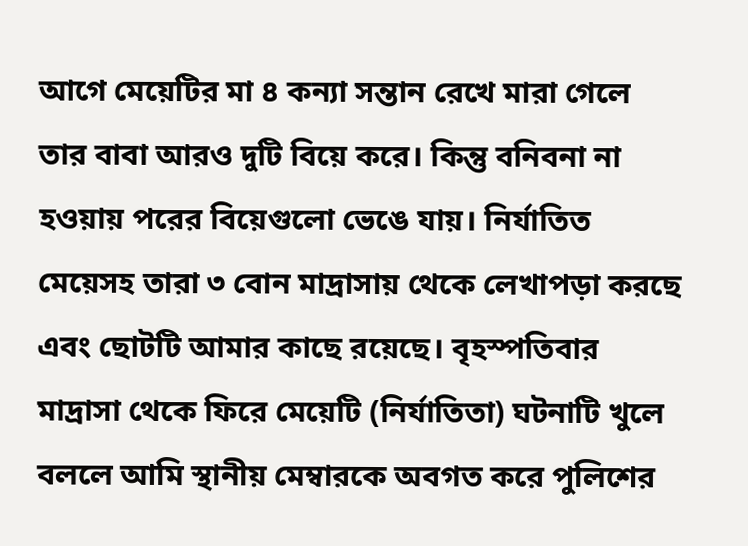আগে মেয়েটির মা ৪ কন্যা সন্তান রেখে মারা গেলে তার বাবা আরও দুটি বিয়ে করে। কিন্তু বনিবনা না হওয়ায় পরের বিয়েগুলো ভেঙে যায়। নির্যাতিত মেয়েসহ তারা ৩ বোন মাদ্রাসায় থেকে লেখাপড়া করছে এবং ছোটটি আমার কাছে রয়েছে। বৃহস্পতিবার মাদ্রাসা থেকে ফিরে মেয়েটি (নির্যাতিতা) ঘটনাটি খুলে বললে আমি স্থানীয় মেম্বারকে অবগত করে পুলিশের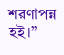শরণাপন্ন হই।”